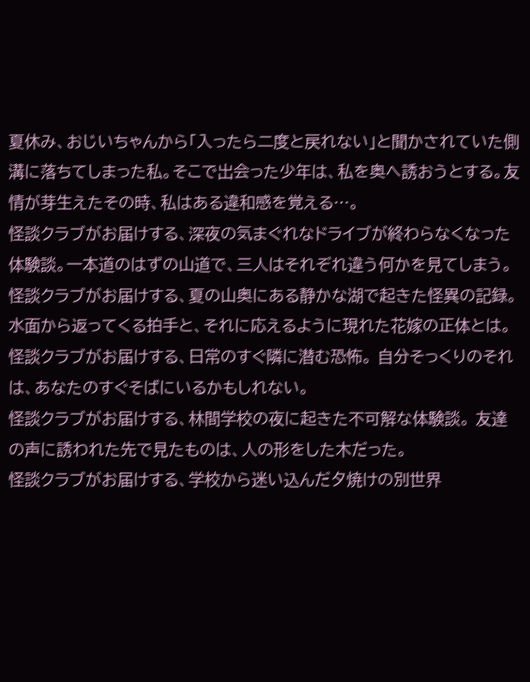夏休み、おじいちゃんから「入ったら二度と戻れない」と聞かされていた側溝に落ちてしまった私。そこで出会った少年は、私を奥へ誘おうとする。友情が芽生えたその時、私はある違和感を覚える…。
怪談クラブがお届けする、深夜の気まぐれなドライブが終わらなくなった体験談。一本道のはずの山道で、三人はそれぞれ違う何かを見てしまう。
怪談クラブがお届けする、夏の山奥にある静かな湖で起きた怪異の記録。水面から返ってくる拍手と、それに応えるように現れた花嫁の正体とは。
怪談クラブがお届けする、日常のすぐ隣に潜む恐怖。 自分そっくりのそれは、あなたのすぐそばにいるかもしれない。
怪談クラブがお届けする、林間学校の夜に起きた不可解な体験談。 友達の声に誘われた先で見たものは、人の形をした木だった。
怪談クラブがお届けする、学校から迷い込んだ夕焼けの別世界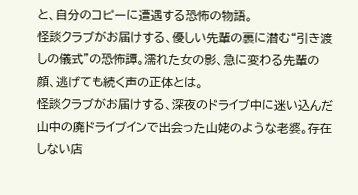と、自分のコピーに遭遇する恐怖の物語。
怪談クラブがお届けする、優しい先輩の裏に潜む“引き渡しの儀式”の恐怖譚。濡れた女の影、急に変わる先輩の顔、逃げても続く声の正体とは。
怪談クラブがお届けする、深夜のドライブ中に迷い込んだ山中の廃ドライブインで出会った山姥のような老婆。存在しない店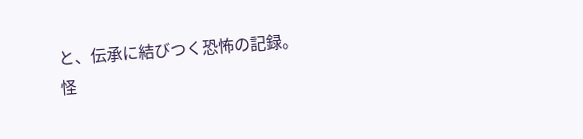と、伝承に結びつく恐怖の記録。
怪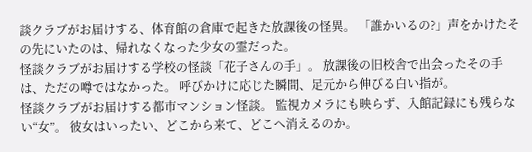談クラブがお届けする、体育館の倉庫で起きた放課後の怪異。 「誰かいるの?」声をかけたその先にいたのは、帰れなくなった少女の霊だった。
怪談クラブがお届けする学校の怪談「花子さんの手」。 放課後の旧校舎で出会ったその手は、ただの噂ではなかった。 呼びかけに応じた瞬間、足元から伸びる白い指が。
怪談クラブがお届けする都市マンション怪談。 監視カメラにも映らず、入館記録にも残らない“女”。 彼女はいったい、どこから来て、どこへ消えるのか。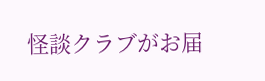怪談クラブがお届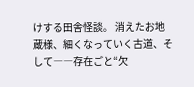けする田舎怪談。 消えたお地蔵様、細くなっていく古道、そして――存在ごと“欠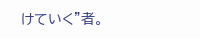けていく”者。